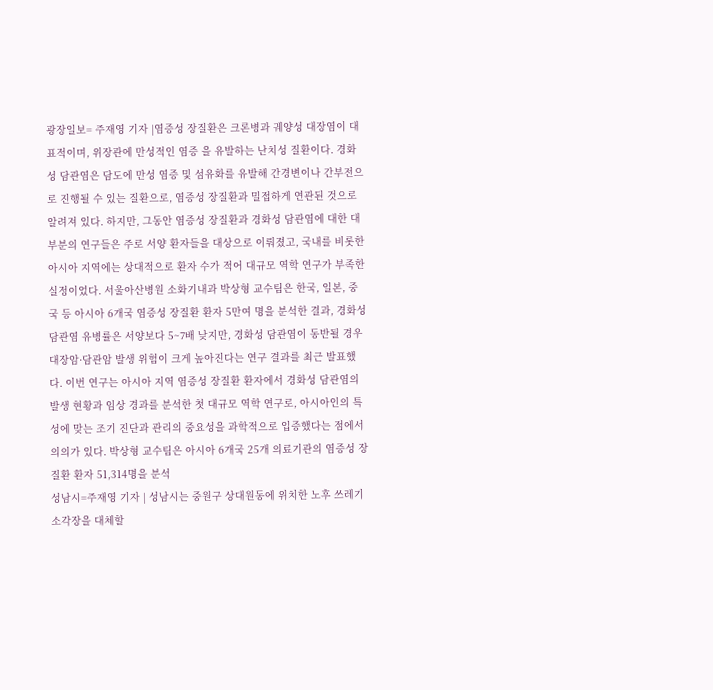광장일보= 주재영 기자 |염증성 장질환은 크론병과 궤양성 대장염이 대표적이며, 위장관에 만성적인 염증 을 유발하는 난치성 질환이다. 경화성 담관염은 담도에 만성 염증 및 섬유화를 유발해 간경변이나 간부전으로 진행될 수 있는 질환으로, 염증성 장질환과 밀접하게 연관된 것으로 알려져 있다. 하지만, 그동안 염증성 장질환과 경화성 담관염에 대한 대부분의 연구들은 주로 서양 환자들을 대상으로 이뤄졌고, 국내를 비롯한 아시아 지역에는 상대적으로 환자 수가 적어 대규모 역학 연구가 부족한 실정이었다. 서울아산병원 소화기내과 박상형 교수팀은 한국, 일본, 중국 등 아시아 6개국 염증성 장질환 환자 5만여 명을 분석한 결과, 경화성 담관염 유병률은 서양보다 5~7배 낮지만, 경화성 담관염이 동반될 경우 대장암·담관암 발생 위험이 크게 높아진다는 연구 결과를 최근 발표했다. 이번 연구는 아시아 지역 염증성 장질환 환자에서 경화성 담관염의 발생 현황과 임상 경과를 분석한 첫 대규모 역학 연구로, 아시아인의 특성에 맞는 조기 진단과 관리의 중요성을 과학적으로 입증했다는 점에서 의의가 있다. 박상형 교수팀은 아시아 6개국 25개 의료기관의 염증성 장질환 환자 51,314명을 분석
성남시=주재영 기자 | 성남시는 중원구 상대원동에 위치한 노후 쓰레기 소각장을 대체할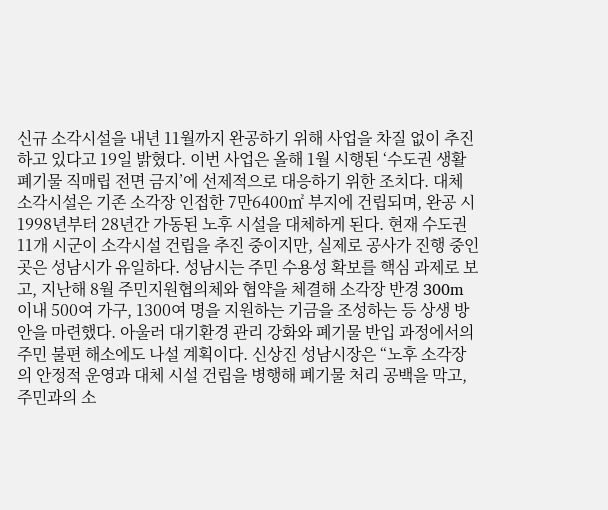신규 소각시설을 내년 11월까지 완공하기 위해 사업을 차질 없이 추진하고 있다고 19일 밝혔다. 이번 사업은 올해 1월 시행된 ‘수도권 생활폐기물 직매립 전면 금지’에 선제적으로 대응하기 위한 조치다. 대체 소각시설은 기존 소각장 인접한 7만6400㎡ 부지에 건립되며, 완공 시 1998년부터 28년간 가동된 노후 시설을 대체하게 된다. 현재 수도권 11개 시군이 소각시설 건립을 추진 중이지만, 실제로 공사가 진행 중인 곳은 성남시가 유일하다. 성남시는 주민 수용성 확보를 핵심 과제로 보고, 지난해 8월 주민지원협의체와 협약을 체결해 소각장 반경 300m 이내 500여 가구, 1300여 명을 지원하는 기금을 조성하는 등 상생 방안을 마련했다. 아울러 대기환경 관리 강화와 폐기물 반입 과정에서의 주민 불편 해소에도 나설 계획이다. 신상진 성남시장은 “노후 소각장의 안정적 운영과 대체 시설 건립을 병행해 폐기물 처리 공백을 막고, 주민과의 소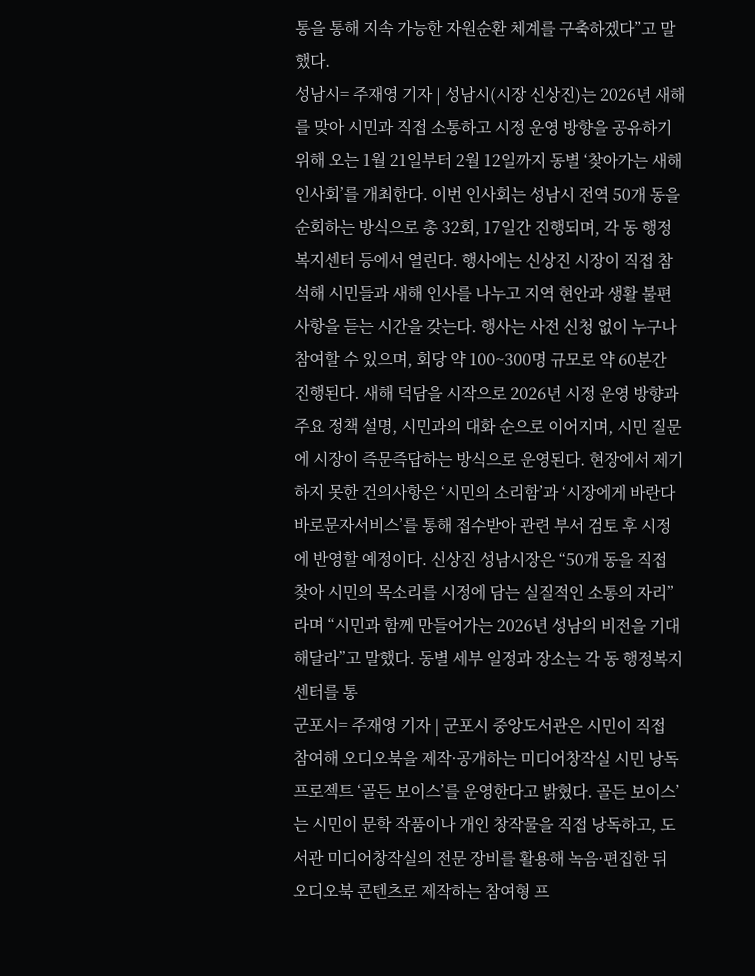통을 통해 지속 가능한 자원순환 체계를 구축하겠다”고 말했다.
성남시= 주재영 기자 | 성남시(시장 신상진)는 2026년 새해를 맞아 시민과 직접 소통하고 시정 운영 방향을 공유하기 위해 오는 1월 21일부터 2월 12일까지 동별 ‘찾아가는 새해 인사회’를 개최한다. 이번 인사회는 성남시 전역 50개 동을 순회하는 방식으로 총 32회, 17일간 진행되며, 각 동 행정복지센터 등에서 열린다. 행사에는 신상진 시장이 직접 참석해 시민들과 새해 인사를 나누고 지역 현안과 생활 불편 사항을 듣는 시간을 갖는다. 행사는 사전 신청 없이 누구나 참여할 수 있으며, 회당 약 100~300명 규모로 약 60분간 진행된다. 새해 덕담을 시작으로 2026년 시정 운영 방향과 주요 정책 설명, 시민과의 대화 순으로 이어지며, 시민 질문에 시장이 즉문즉답하는 방식으로 운영된다. 현장에서 제기하지 못한 건의사항은 ‘시민의 소리함’과 ‘시장에게 바란다 바로문자서비스’를 통해 접수받아 관련 부서 검토 후 시정에 반영할 예정이다. 신상진 성남시장은 “50개 동을 직접 찾아 시민의 목소리를 시정에 담는 실질적인 소통의 자리”라며 “시민과 함께 만들어가는 2026년 성남의 비전을 기대해달라”고 말했다. 동별 세부 일정과 장소는 각 동 행정복지센터를 통
군포시= 주재영 기자 | 군포시 중앙도서관은 시민이 직접 참여해 오디오북을 제작·공개하는 미디어창작실 시민 낭독 프로젝트 ‘골든 보이스’를 운영한다고 밝혔다. 골든 보이스’는 시민이 문학 작품이나 개인 창작물을 직접 낭독하고, 도서관 미디어창작실의 전문 장비를 활용해 녹음·편집한 뒤 오디오북 콘텐츠로 제작하는 참여형 프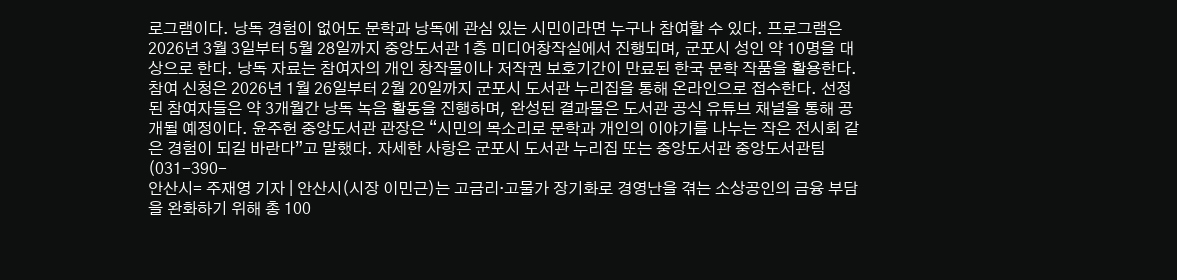로그램이다. 낭독 경험이 없어도 문학과 낭독에 관심 있는 시민이라면 누구나 참여할 수 있다. 프로그램은 2026년 3월 3일부터 5월 28일까지 중앙도서관 1층 미디어창작실에서 진행되며, 군포시 성인 약 10명을 대상으로 한다. 낭독 자료는 참여자의 개인 창작물이나 저작권 보호기간이 만료된 한국 문학 작품을 활용한다. 참여 신청은 2026년 1월 26일부터 2월 20일까지 군포시 도서관 누리집을 통해 온라인으로 접수한다. 선정된 참여자들은 약 3개월간 낭독 녹음 활동을 진행하며, 완성된 결과물은 도서관 공식 유튜브 채널을 통해 공개될 예정이다. 윤주헌 중앙도서관 관장은 “시민의 목소리로 문학과 개인의 이야기를 나누는 작은 전시회 같은 경험이 되길 바란다”고 말했다. 자세한 사항은 군포시 도서관 누리집 또는 중앙도서관 중앙도서관팀(031-390-
안산시= 주재영 기자 | 안산시(시장 이민근)는 고금리·고물가 장기화로 경영난을 겪는 소상공인의 금융 부담을 완화하기 위해 총 100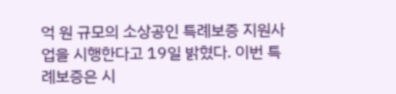억 원 규모의 소상공인 특례보증 지원사업을 시행한다고 19일 밝혔다. 이번 특례보증은 시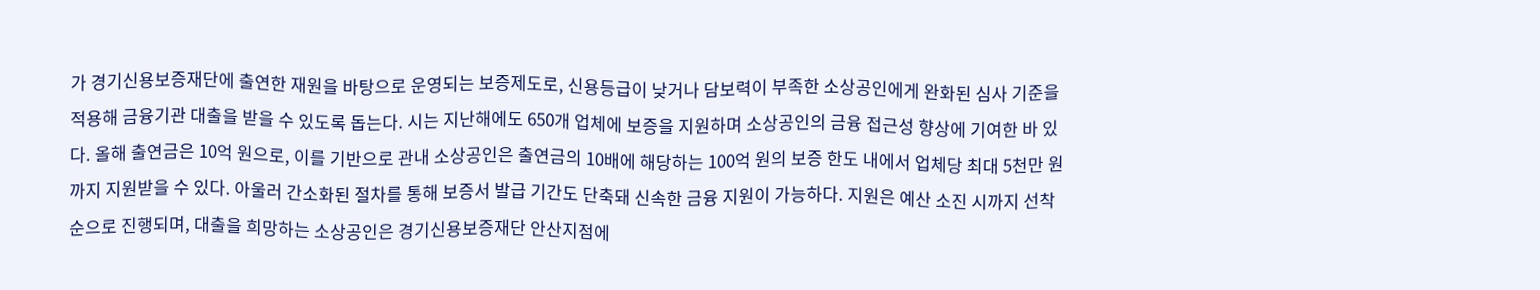가 경기신용보증재단에 출연한 재원을 바탕으로 운영되는 보증제도로, 신용등급이 낮거나 담보력이 부족한 소상공인에게 완화된 심사 기준을 적용해 금융기관 대출을 받을 수 있도록 돕는다. 시는 지난해에도 650개 업체에 보증을 지원하며 소상공인의 금융 접근성 향상에 기여한 바 있다. 올해 출연금은 10억 원으로, 이를 기반으로 관내 소상공인은 출연금의 10배에 해당하는 100억 원의 보증 한도 내에서 업체당 최대 5천만 원까지 지원받을 수 있다. 아울러 간소화된 절차를 통해 보증서 발급 기간도 단축돼 신속한 금융 지원이 가능하다. 지원은 예산 소진 시까지 선착순으로 진행되며, 대출을 희망하는 소상공인은 경기신용보증재단 안산지점에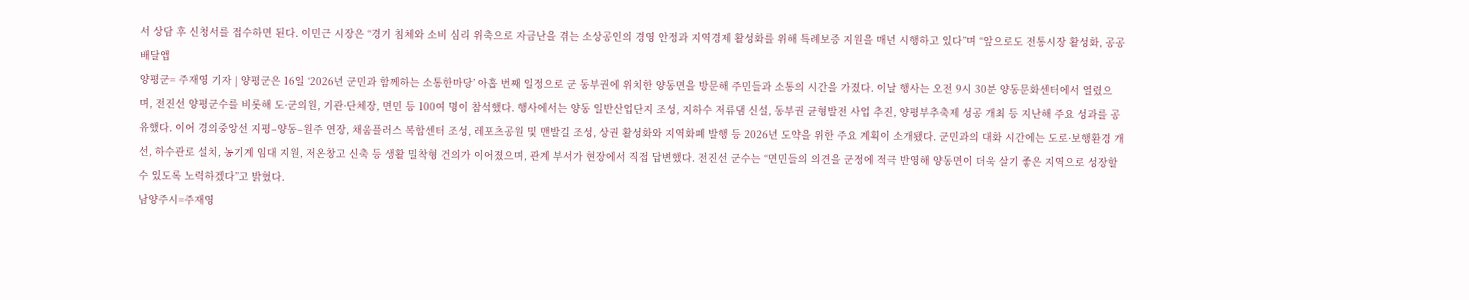서 상담 후 신청서를 접수하면 된다. 이민근 시장은 “경기 침체와 소비 심리 위축으로 자금난을 겪는 소상공인의 경영 안정과 지역경제 활성화를 위해 특례보증 지원을 매년 시행하고 있다”며 “앞으로도 전통시장 활성화, 공공배달앱
양평군= 주재영 기자 | 양평군은 16일 ‘2026년 군민과 함께하는 소통한마당’ 아홉 번째 일정으로 군 동부권에 위치한 양동면을 방문해 주민들과 소통의 시간을 가졌다. 이날 행사는 오전 9시 30분 양동문화센터에서 열렸으며, 전진선 양평군수를 비롯해 도·군의원, 기관·단체장, 면민 등 100여 명이 참석했다. 행사에서는 양동 일반산업단지 조성, 지하수 저류댐 신설, 동부권 균형발전 사업 추진, 양평부추축제 성공 개최 등 지난해 주요 성과를 공유했다. 이어 경의중앙선 지평–양동–원주 연장, 채움플러스 복합센터 조성, 레포츠공원 및 맨발길 조성, 상권 활성화와 지역화폐 발행 등 2026년 도약을 위한 주요 계획이 소개됐다. 군민과의 대화 시간에는 도로·보행환경 개선, 하수관로 설치, 농기계 임대 지원, 저온창고 신축 등 생활 밀착형 건의가 이어졌으며, 관계 부서가 현장에서 직접 답변했다. 전진선 군수는 “면민들의 의견을 군정에 적극 반영해 양동면이 더욱 살기 좋은 지역으로 성장할 수 있도록 노력하겠다”고 밝혔다.
남양주시=주재영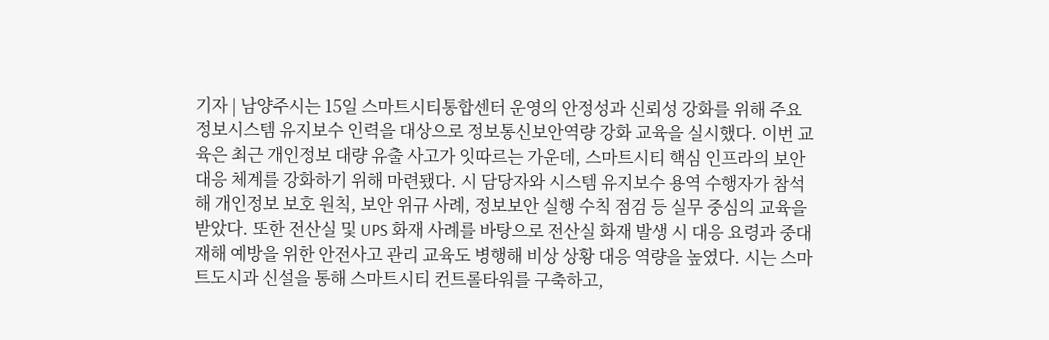기자 | 남양주시는 15일 스마트시티통합센터 운영의 안정성과 신뢰성 강화를 위해 주요 정보시스템 유지보수 인력을 대상으로 정보통신보안역량 강화 교육을 실시했다. 이번 교육은 최근 개인정보 대량 유출 사고가 잇따르는 가운데, 스마트시티 핵심 인프라의 보안 대응 체계를 강화하기 위해 마련됐다. 시 담당자와 시스템 유지보수 용역 수행자가 참석해 개인정보 보호 원칙, 보안 위규 사례, 정보보안 실행 수칙 점검 등 실무 중심의 교육을 받았다. 또한 전산실 및 UPS 화재 사례를 바탕으로 전산실 화재 발생 시 대응 요령과 중대재해 예방을 위한 안전사고 관리 교육도 병행해 비상 상황 대응 역량을 높였다. 시는 스마트도시과 신설을 통해 스마트시티 컨트롤타워를 구축하고,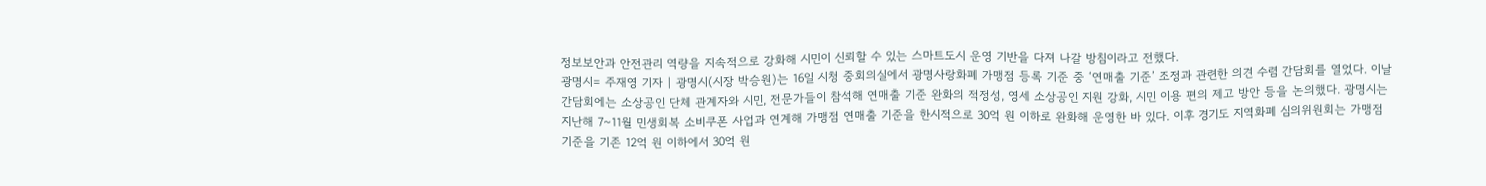정보보안과 안전관리 역량을 지속적으로 강화해 시민이 신뢰할 수 있는 스마트도시 운영 기반을 다져 나갈 방침이라고 전했다.
광명시= 주재영 기자 | 광명시(시장 박승원)는 16일 시청 중회의실에서 광명사랑화폐 가맹점 등록 기준 중 ‘연매출 기준’ 조정과 관련한 의견 수렴 간담회를 열었다. 이날 간담회에는 소상공인 단체 관계자와 시민, 전문가들이 참석해 연매출 기준 완화의 적정성, 영세 소상공인 지원 강화, 시민 이용 편의 제고 방안 등을 논의했다. 광명시는 지난해 7~11월 민생회복 소비쿠폰 사업과 연계해 가맹점 연매출 기준을 한시적으로 30억 원 이하로 완화해 운영한 바 있다. 이후 경기도 지역화폐 심의위원회는 가맹점 기준을 기존 12억 원 이하에서 30억 원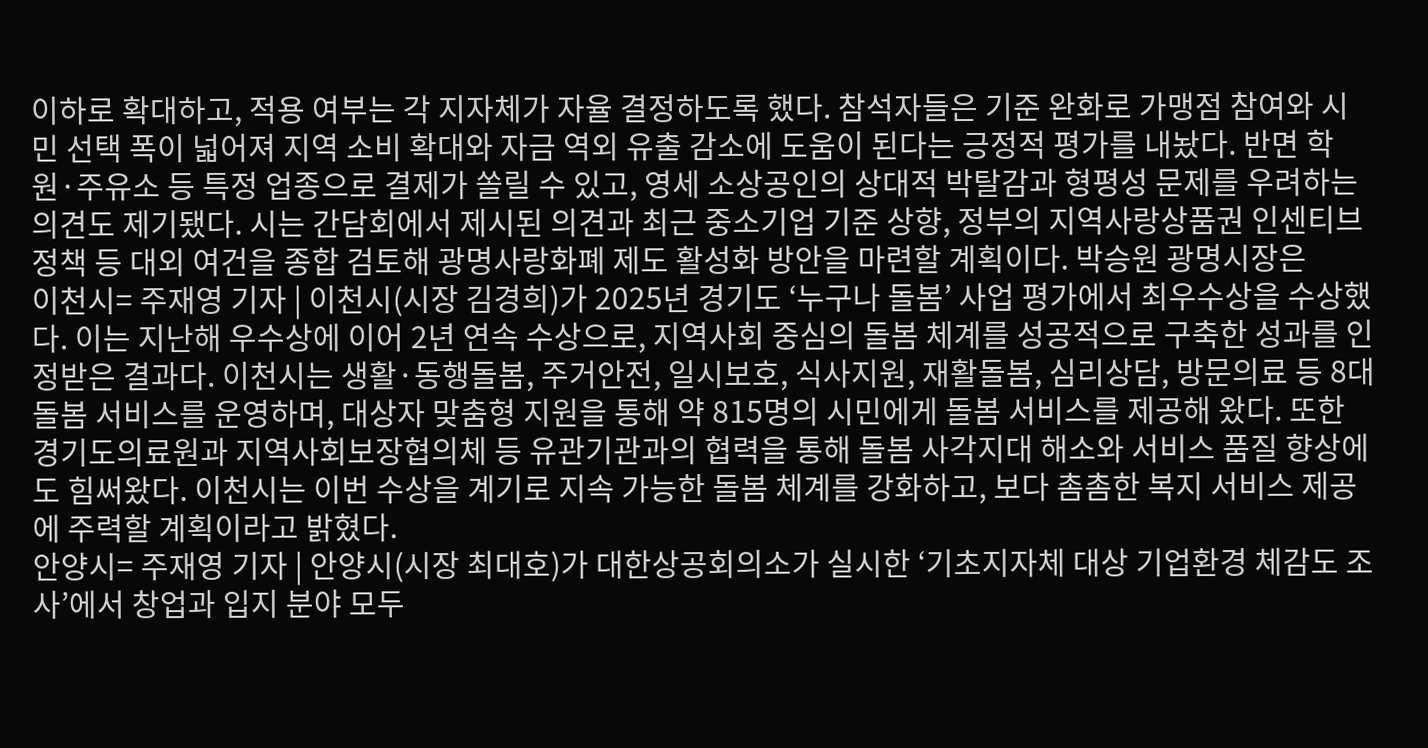이하로 확대하고, 적용 여부는 각 지자체가 자율 결정하도록 했다. 참석자들은 기준 완화로 가맹점 참여와 시민 선택 폭이 넓어져 지역 소비 확대와 자금 역외 유출 감소에 도움이 된다는 긍정적 평가를 내놨다. 반면 학원·주유소 등 특정 업종으로 결제가 쏠릴 수 있고, 영세 소상공인의 상대적 박탈감과 형평성 문제를 우려하는 의견도 제기됐다. 시는 간담회에서 제시된 의견과 최근 중소기업 기준 상향, 정부의 지역사랑상품권 인센티브 정책 등 대외 여건을 종합 검토해 광명사랑화폐 제도 활성화 방안을 마련할 계획이다. 박승원 광명시장은
이천시= 주재영 기자 | 이천시(시장 김경희)가 2025년 경기도 ‘누구나 돌봄’ 사업 평가에서 최우수상을 수상했다. 이는 지난해 우수상에 이어 2년 연속 수상으로, 지역사회 중심의 돌봄 체계를 성공적으로 구축한 성과를 인정받은 결과다. 이천시는 생활·동행돌봄, 주거안전, 일시보호, 식사지원, 재활돌봄, 심리상담, 방문의료 등 8대 돌봄 서비스를 운영하며, 대상자 맞춤형 지원을 통해 약 815명의 시민에게 돌봄 서비스를 제공해 왔다. 또한 경기도의료원과 지역사회보장협의체 등 유관기관과의 협력을 통해 돌봄 사각지대 해소와 서비스 품질 향상에도 힘써왔다. 이천시는 이번 수상을 계기로 지속 가능한 돌봄 체계를 강화하고, 보다 촘촘한 복지 서비스 제공에 주력할 계획이라고 밝혔다.
안양시= 주재영 기자 | 안양시(시장 최대호)가 대한상공회의소가 실시한 ‘기초지자체 대상 기업환경 체감도 조사’에서 창업과 입지 분야 모두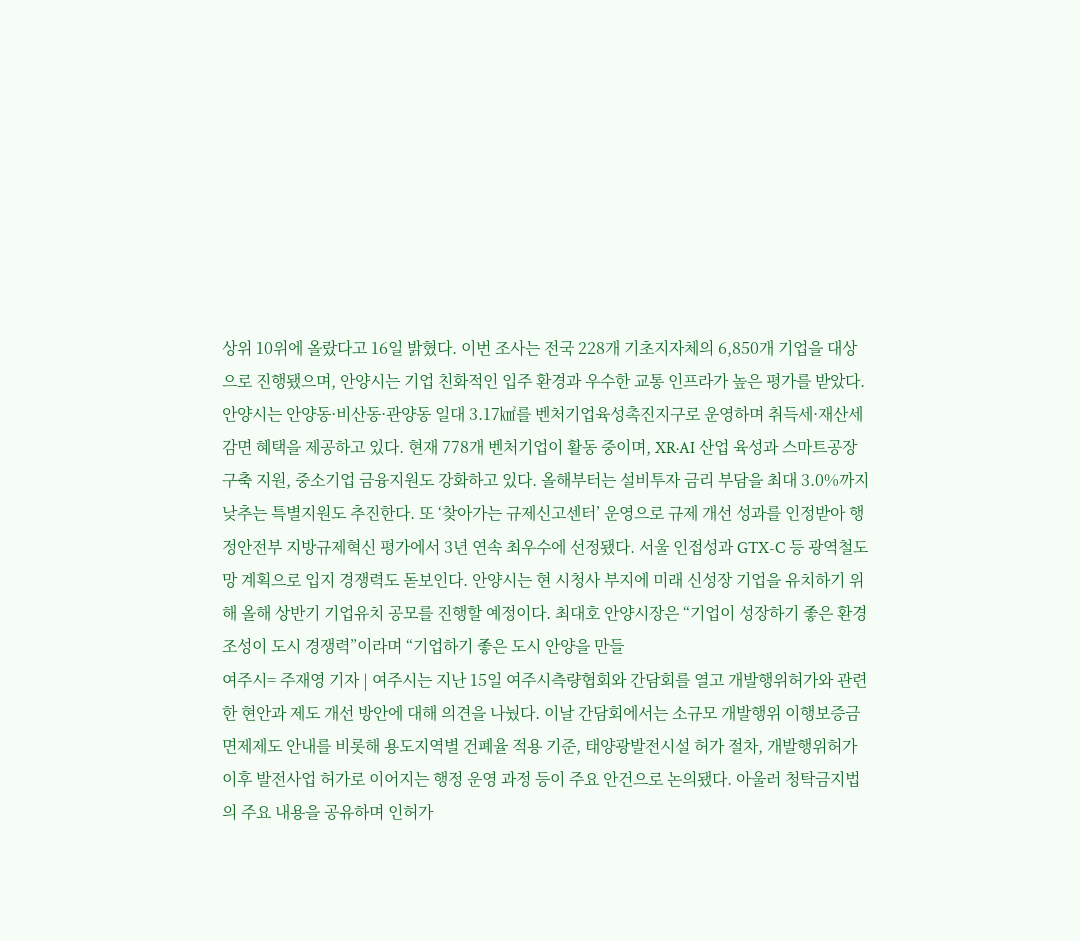상위 10위에 올랐다고 16일 밝혔다. 이번 조사는 전국 228개 기초지자체의 6,850개 기업을 대상으로 진행됐으며, 안양시는 기업 친화적인 입주 환경과 우수한 교통 인프라가 높은 평가를 받았다. 안양시는 안양동·비산동·관양동 일대 3.17㎢를 벤처기업육성촉진지구로 운영하며 취득세·재산세 감면 혜택을 제공하고 있다. 현재 778개 벤처기업이 활동 중이며, XR·AI 산업 육성과 스마트공장 구축 지원, 중소기업 금융지원도 강화하고 있다. 올해부터는 설비투자 금리 부담을 최대 3.0%까지 낮추는 특별지원도 추진한다. 또 ‘찾아가는 규제신고센터’ 운영으로 규제 개선 성과를 인정받아 행정안전부 지방규제혁신 평가에서 3년 연속 최우수에 선정됐다. 서울 인접성과 GTX-C 등 광역철도망 계획으로 입지 경쟁력도 돋보인다. 안양시는 현 시청사 부지에 미래 신성장 기업을 유치하기 위해 올해 상반기 기업유치 공모를 진행할 예정이다. 최대호 안양시장은 “기업이 성장하기 좋은 환경 조성이 도시 경쟁력”이라며 “기업하기 좋은 도시 안양을 만들
여주시= 주재영 기자 | 여주시는 지난 15일 여주시측량협회와 간담회를 열고 개발행위허가와 관련한 현안과 제도 개선 방안에 대해 의견을 나눴다. 이날 간담회에서는 소규모 개발행위 이행보증금 면제제도 안내를 비롯해 용도지역별 건폐율 적용 기준, 태양광발전시설 허가 절차, 개발행위허가 이후 발전사업 허가로 이어지는 행정 운영 과정 등이 주요 안건으로 논의됐다. 아울러 청탁금지법의 주요 내용을 공유하며 인허가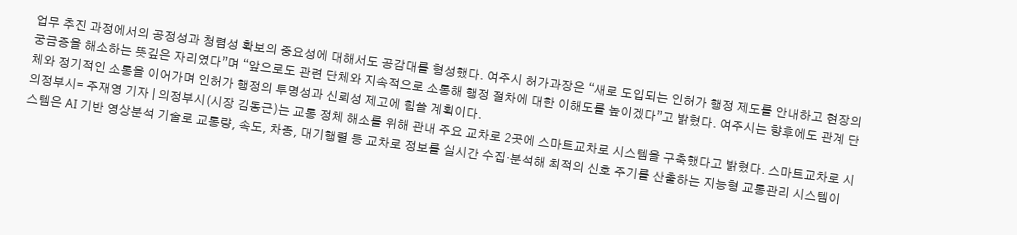업무 추진 과정에서의 공정성과 청렴성 확보의 중요성에 대해서도 공감대를 형성했다. 여주시 허가과장은 “새로 도입되는 인허가 행정 제도를 안내하고 현장의 궁금증을 해소하는 뜻깊은 자리였다”며 “앞으로도 관련 단체와 지속적으로 소통해 행정 절차에 대한 이해도를 높이겠다”고 밝혔다. 여주시는 향후에도 관계 단체와 정기적인 소통을 이어가며 인허가 행정의 투명성과 신뢰성 제고에 힘쓸 계획이다.
의정부시= 주재영 기자 | 의정부시(시장 김동근)는 교통 정체 해소를 위해 관내 주요 교차로 2곳에 스마트교차로 시스템을 구축했다고 밝혔다. 스마트교차로 시스템은 AI 기반 영상분석 기술로 교통량, 속도, 차종, 대기행렬 등 교차로 정보를 실시간 수집·분석해 최적의 신호 주기를 산출하는 지능형 교통관리 시스템이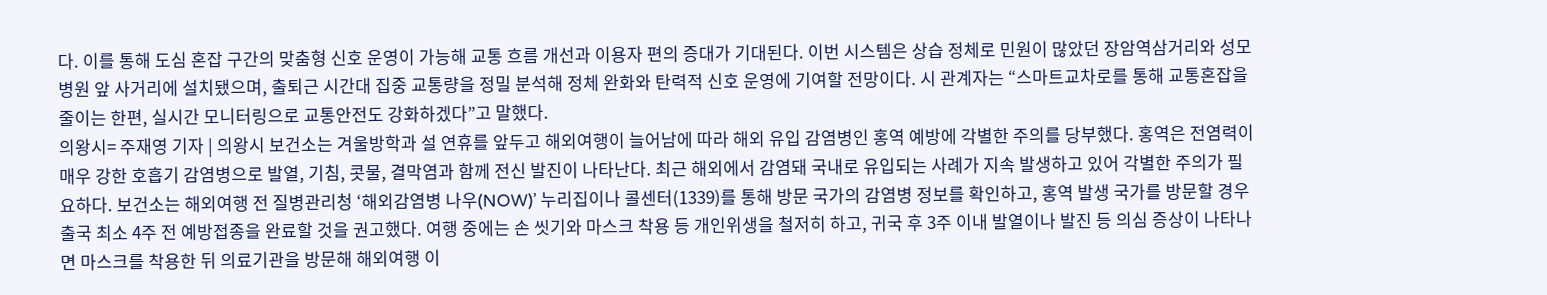다. 이를 통해 도심 혼잡 구간의 맞춤형 신호 운영이 가능해 교통 흐름 개선과 이용자 편의 증대가 기대된다. 이번 시스템은 상습 정체로 민원이 많았던 장암역삼거리와 성모병원 앞 사거리에 설치됐으며, 출퇴근 시간대 집중 교통량을 정밀 분석해 정체 완화와 탄력적 신호 운영에 기여할 전망이다. 시 관계자는 “스마트교차로를 통해 교통혼잡을 줄이는 한편, 실시간 모니터링으로 교통안전도 강화하겠다”고 말했다.
의왕시= 주재영 기자 | 의왕시 보건소는 겨울방학과 설 연휴를 앞두고 해외여행이 늘어남에 따라 해외 유입 감염병인 홍역 예방에 각별한 주의를 당부했다. 홍역은 전염력이 매우 강한 호흡기 감염병으로 발열, 기침, 콧물, 결막염과 함께 전신 발진이 나타난다. 최근 해외에서 감염돼 국내로 유입되는 사례가 지속 발생하고 있어 각별한 주의가 필요하다. 보건소는 해외여행 전 질병관리청 ‘해외감염병 나우(NOW)’ 누리집이나 콜센터(1339)를 통해 방문 국가의 감염병 정보를 확인하고, 홍역 발생 국가를 방문할 경우 출국 최소 4주 전 예방접종을 완료할 것을 권고했다. 여행 중에는 손 씻기와 마스크 착용 등 개인위생을 철저히 하고, 귀국 후 3주 이내 발열이나 발진 등 의심 증상이 나타나면 마스크를 착용한 뒤 의료기관을 방문해 해외여행 이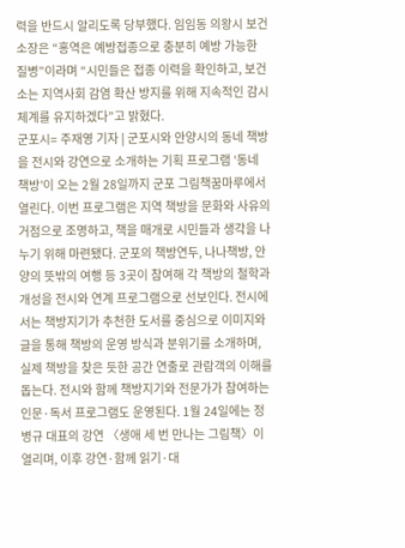력을 반드시 알리도록 당부했다. 임임동 의왕시 보건소장은 “홍역은 예방접종으로 충분히 예방 가능한 질병”이라며 “시민들은 접종 이력을 확인하고, 보건소는 지역사회 감염 확산 방지를 위해 지속적인 감시 체계를 유지하겠다”고 밝혔다.
군포시= 주재영 기자 | 군포시와 안양시의 동네 책방을 전시와 강연으로 소개하는 기획 프로그램 ‘동네 책방’이 오는 2월 28일까지 군포 그림책꿈마루에서 열린다. 이번 프로그램은 지역 책방을 문화와 사유의 거점으로 조명하고, 책을 매개로 시민들과 생각을 나누기 위해 마련됐다. 군포의 책방연두, 나나책방, 안양의 뜻밖의 여행 등 3곳이 참여해 각 책방의 철학과 개성을 전시와 연계 프로그램으로 선보인다. 전시에서는 책방지기가 추천한 도서를 중심으로 이미지와 글을 통해 책방의 운영 방식과 분위기를 소개하며, 실제 책방을 찾은 듯한 공간 연출로 관람객의 이해를 돕는다. 전시와 함께 책방지기와 전문가가 참여하는 인문·독서 프로그램도 운영된다. 1월 24일에는 정병규 대표의 강연 〈생애 세 번 만나는 그림책〉이 열리며, 이후 강연·함께 읽기·대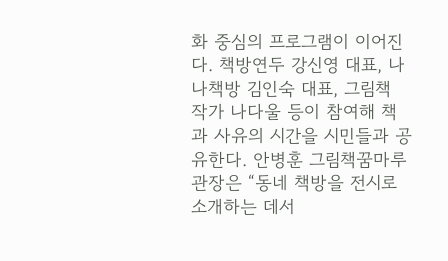화 중심의 프로그램이 이어진다. 책방연두 강신영 대표, 나나책방 김인숙 대표, 그림책 작가 나다울 등이 참여해 책과 사유의 시간을 시민들과 공유한다. 안병훈 그림책꿈마루 관장은 “동네 책방을 전시로 소개하는 데서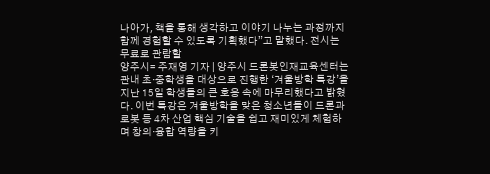나아가, 책을 통해 생각하고 이야기 나누는 과정까지 함께 경험할 수 있도록 기획했다”고 말했다. 전시는 무료로 관람할
양주시= 주재영 기자 | 양주시 드론봇인재교육센터는 관내 초·중학생을 대상으로 진행한 ‘겨울방학 특강’을 지난 15일 학생들의 큰 호응 속에 마무리했다고 밝혔다. 이번 특강은 겨울방학을 맞은 청소년들이 드론과 로봇 등 4차 산업 핵심 기술을 쉽고 재미있게 체험하며 창의·융합 역량을 키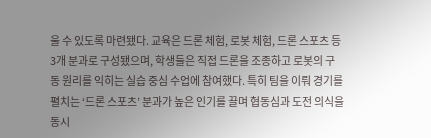울 수 있도록 마련됐다. 교육은 드론 체험, 로봇 체험, 드론 스포츠 등 3개 분과로 구성됐으며, 학생들은 직접 드론을 조종하고 로봇의 구동 원리를 익히는 실습 중심 수업에 참여했다. 특히 팀을 이뤄 경기를 펼치는 ‘드론 스포츠’ 분과가 높은 인기를 끌며 협동심과 도전 의식을 동시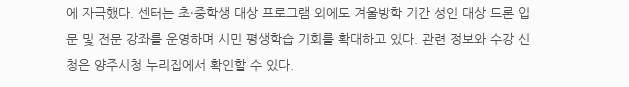에 자극했다. 센터는 초·중학생 대상 프로그램 외에도 겨울방학 기간 성인 대상 드론 입문 및 전문 강좌를 운영하며 시민 평생학습 기회를 확대하고 있다. 관련 정보와 수강 신청은 양주시청 누리집에서 확인할 수 있다.